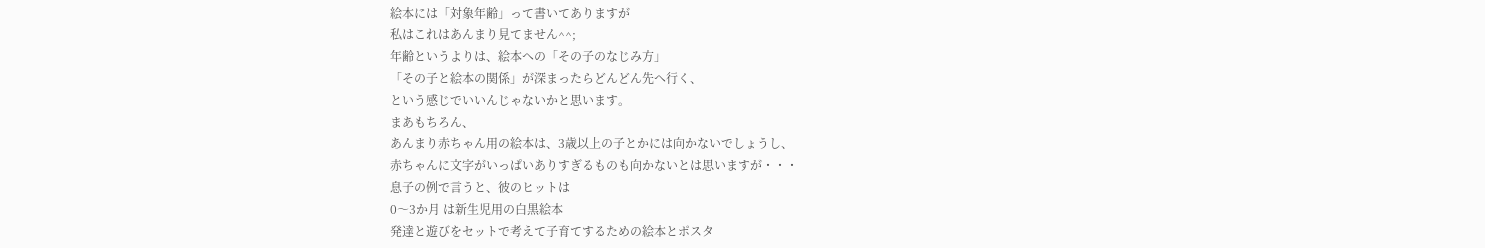絵本には「対象年齢」って書いてありますが
私はこれはあんまり見てません^^;
年齢というよりは、絵本への「その子のなじみ方」
「その子と絵本の関係」が深まったらどんどん先へ行く、
という感じでいいんじゃないかと思います。
まあもちろん、
あんまり赤ちゃん用の絵本は、3歳以上の子とかには向かないでしょうし、
赤ちゃんに文字がいっぱいありすぎるものも向かないとは思いますが・・・
息子の例で言うと、彼のヒットは
0〜3か月 は新生児用の白黒絵本
発達と遊びをセットで考えて子育てするための絵本とポスタ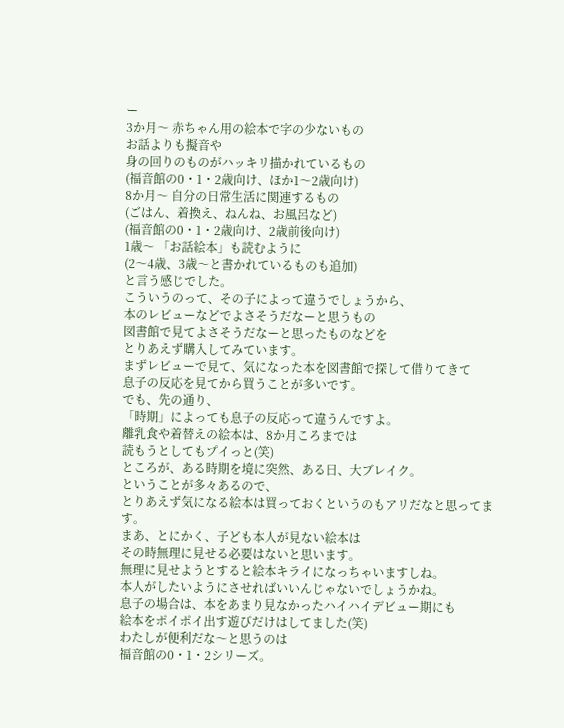ー
3か月〜 赤ちゃん用の絵本で字の少ないもの
お話よりも擬音や
身の回りのものがハッキリ描かれているもの
(福音館の0・1・2歳向け、ほか1〜2歳向け)
8か月〜 自分の日常生活に関連するもの
(ごはん、着換え、ねんね、お風呂など)
(福音館の0・1・2歳向け、2歳前後向け)
1歳〜 「お話絵本」も読むように
(2〜4歳、3歳〜と書かれているものも追加)
と言う感じでした。
こういうのって、その子によって違うでしょうから、
本のレビューなどでよさそうだなーと思うもの
図書館で見てよさそうだなーと思ったものなどを
とりあえず購入してみています。
まずレビューで見て、気になった本を図書館で探して借りてきて
息子の反応を見てから買うことが多いです。
でも、先の通り、
「時期」によっても息子の反応って違うんですよ。
離乳食や着替えの絵本は、8か月ころまでは
読もうとしてもプイっと(笑)
ところが、ある時期を境に突然、ある日、大ブレイク。
ということが多々あるので、
とりあえず気になる絵本は買っておくというのもアリだなと思ってます。
まあ、とにかく、子ども本人が見ない絵本は
その時無理に見せる必要はないと思います。
無理に見せようとすると絵本キライになっちゃいますしね。
本人がしたいようにさせればいいんじゃないでしょうかね。
息子の場合は、本をあまり見なかったハイハイデビュー期にも
絵本をポイポイ出す遊びだけはしてました(笑)
わたしが便利だな〜と思うのは
福音館の0・1・2シリーズ。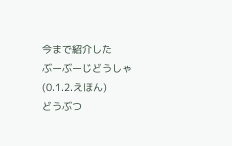今まで紹介した
ぶーぶーじどうしゃ (0.1.2.えほん)
どうぶつ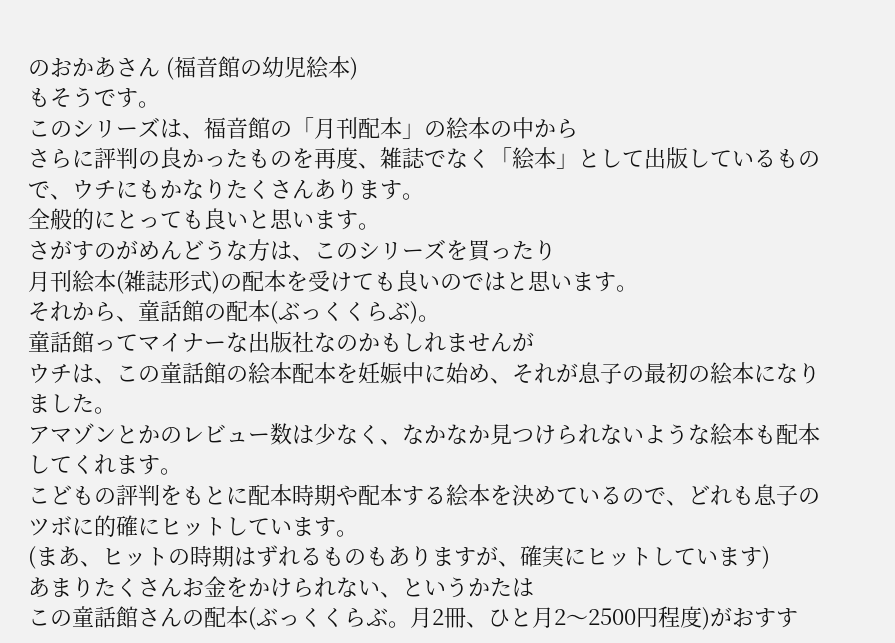のおかあさん (福音館の幼児絵本)
もそうです。
このシリーズは、福音館の「月刊配本」の絵本の中から
さらに評判の良かったものを再度、雑誌でなく「絵本」として出版しているもので、ウチにもかなりたくさんあります。
全般的にとっても良いと思います。
さがすのがめんどうな方は、このシリーズを買ったり
月刊絵本(雑誌形式)の配本を受けても良いのではと思います。
それから、童話館の配本(ぶっくくらぶ)。
童話館ってマイナーな出版社なのかもしれませんが
ウチは、この童話館の絵本配本を妊娠中に始め、それが息子の最初の絵本になりました。
アマゾンとかのレビュー数は少なく、なかなか見つけられないような絵本も配本してくれます。
こどもの評判をもとに配本時期や配本する絵本を決めているので、どれも息子のツボに的確にヒットしています。
(まあ、ヒットの時期はずれるものもありますが、確実にヒットしています)
あまりたくさんお金をかけられない、というかたは
この童話館さんの配本(ぶっくくらぶ。月2冊、ひと月2〜2500円程度)がおすす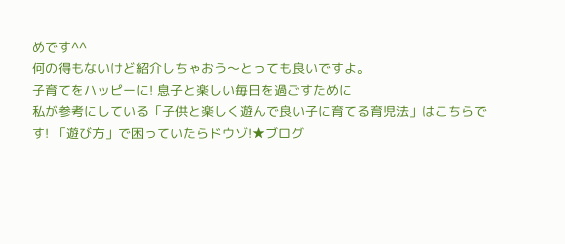めです^^
何の得もないけど紹介しちゃおう〜とっても良いですよ。
子育てをハッピーに! 息子と楽しい毎日を過ごすために
私が参考にしている「子供と楽しく遊んで良い子に育てる育児法」はこちらです! 「遊び方」で困っていたらドウゾ!★ブログ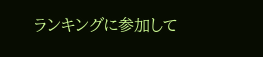ランキングに参加して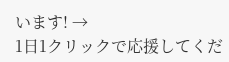います! →
1日1クリックで応援してくだ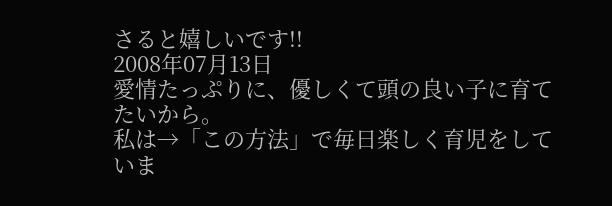さると嬉しいです!!
2008年07月13日
愛情たっぷりに、優しくて頭の良い子に育てたいから。
私は→「この方法」で毎日楽しく育児をしていま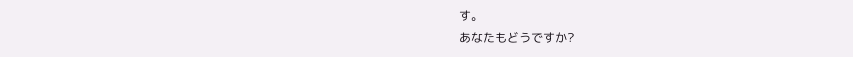す。
あなたもどうですか?